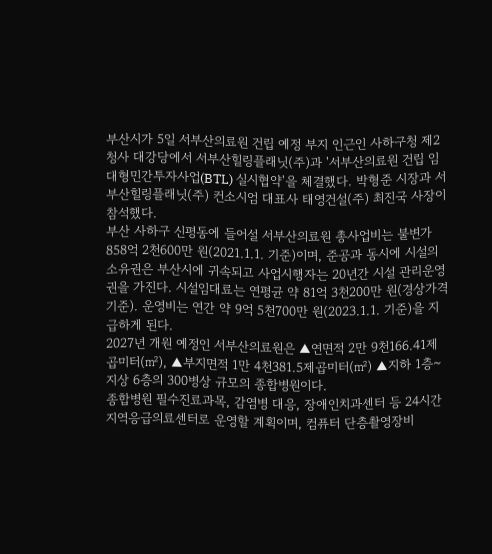부산시가 5일 서부산의료원 건립 예정 부지 인근인 사하구청 제2청사 대강당에서 서부산힐링플래닛(주)과 '서부산의료원 건립 임대형민간투자사업(BTL) 실시협약'을 체결했다. 박형준 시장과 서부산힐링플래닛(주) 컨소시엄 대표사 태영건설(주) 최진국 사장이 참석했다.
부산 사하구 신평동에 들어설 서부산의료원 총사업비는 불변가 858억 2천600만 원(2021.1.1. 기준)이며, 준공과 동시에 시설의 소유권은 부산시에 귀속되고 사업시행자는 20년간 시설 관리운영권을 가진다. 시설임대료는 연평균 약 81억 3천200만 원(경상가격 기준). 운영비는 연간 약 9억 5천700만 원(2023.1.1. 기준)을 지급하게 된다.
2027년 개원 예정인 서부산의료원은 ▲연면적 2만 9천166.41제곱미터(㎡), ▲부지면적 1만 4천381.5제곱미터(㎡) ▲지하 1층~지상 6층의 300병상 규모의 종합병원이다.
종합병원 필수진료과목, 감염병 대응, 장애인치과센터 등 24시간 지역응급의료센터로 운영할 계획이며, 컴퓨터 단층촬영장비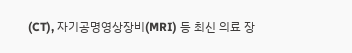(CT), 자기공명영상장비(MRI) 등 최신 의료 장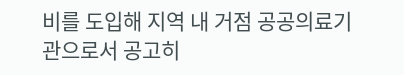비를 도입해 지역 내 거점 공공의료기관으로서 공고히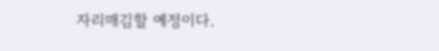자리매김할 예정이다.